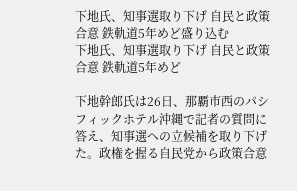下地氏、知事選取り下げ 自民と政策合意 鉄軌道5年めど盛り込む
下地氏、知事選取り下げ 自民と政策合意 鉄軌道5年めど

下地幹郎氏は26日、那覇市西のパシフィックホテル沖縄で記者の質問に答え、知事選への立候補を取り下げた。政権を握る自民党から政策合意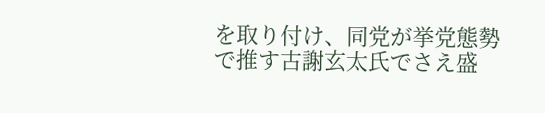を取り付け、同党が挙党態勢で推す古謝玄太氏でさえ盛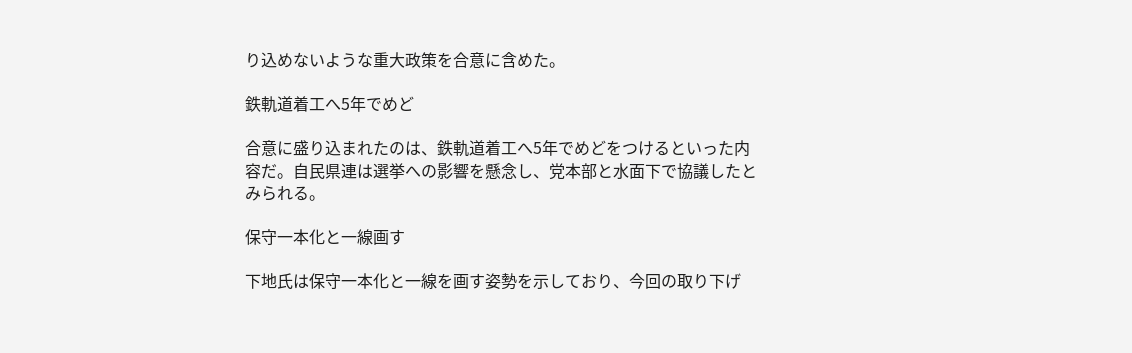り込めないような重大政策を合意に含めた。

鉄軌道着工へ5年でめど

合意に盛り込まれたのは、鉄軌道着工へ5年でめどをつけるといった内容だ。自民県連は選挙への影響を懸念し、党本部と水面下で協議したとみられる。

保守一本化と一線画す

下地氏は保守一本化と一線を画す姿勢を示しており、今回の取り下げ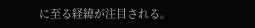に至る経緯が注目される。